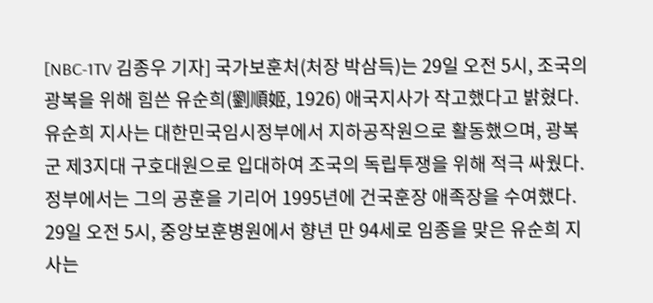[NBC-1TV 김종우 기자] 국가보훈처(처장 박삼득)는 29일 오전 5시, 조국의 광복을 위해 힘쓴 유순희(劉順姬, 1926) 애국지사가 작고했다고 밝혔다. 유순희 지사는 대한민국임시정부에서 지하공작원으로 활동했으며, 광복군 제3지대 구호대원으로 입대하여 조국의 독립투쟁을 위해 적극 싸웠다. 정부에서는 그의 공훈을 기리어 1995년에 건국훈장 애족장을 수여했다. 29일 오전 5시, 중앙보훈병원에서 향년 만 94세로 임종을 맞은 유순희 지사는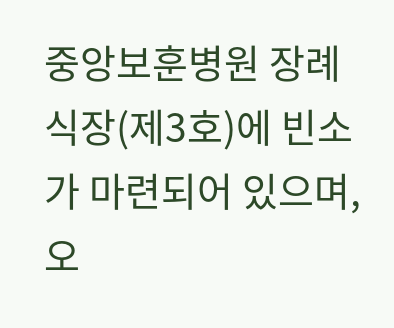중앙보훈병원 장례식장(제3호)에 빈소가 마련되어 있으며, 오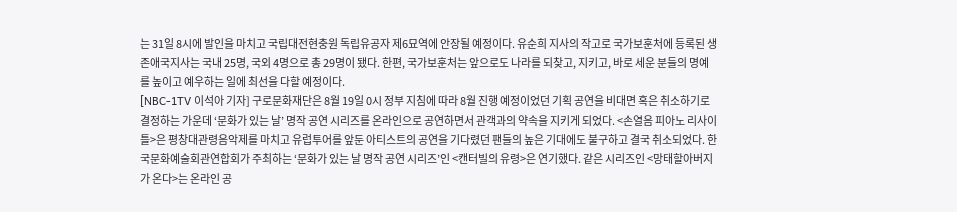는 31일 8시에 발인을 마치고 국립대전현충원 독립유공자 제6묘역에 안장될 예정이다. 유순희 지사의 작고로 국가보훈처에 등록된 생존애국지사는 국내 25명, 국외 4명으로 총 29명이 됐다. 한편, 국가보훈처는 앞으로도 나라를 되찾고, 지키고, 바로 세운 분들의 명예를 높이고 예우하는 일에 최선을 다할 예정이다.
[NBC-1TV 이석아 기자] 구로문화재단은 8월 19일 0시 정부 지침에 따라 8월 진행 예정이었던 기획 공연을 비대면 혹은 취소하기로 결정하는 가운데 ‘문화가 있는 날’ 명작 공연 시리즈를 온라인으로 공연하면서 관객과의 약속을 지키게 되었다. <손열음 피아노 리사이틀>은 평창대관령음악제를 마치고 유럽투어를 앞둔 아티스트의 공연을 기다렸던 팬들의 높은 기대에도 불구하고 결국 취소되었다. 한국문화예술회관연합회가 주최하는 ‘문화가 있는 날 명작 공연 시리즈’인 <캔터빌의 유령>은 연기했다. 같은 시리즈인 <망태할아버지가 온다>는 온라인 공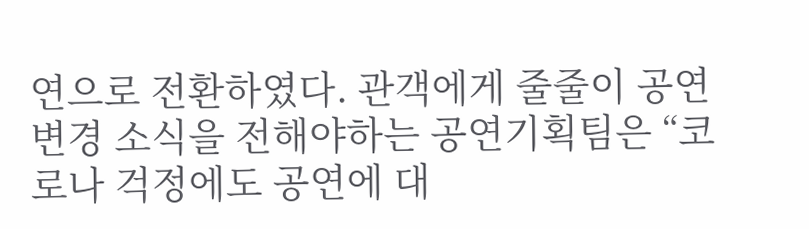연으로 전환하였다. 관객에게 줄줄이 공연 변경 소식을 전해야하는 공연기획팀은 “코로나 걱정에도 공연에 대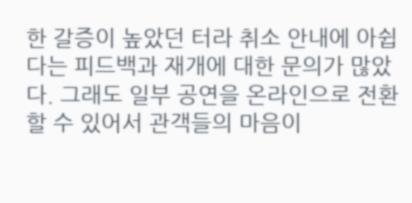한 갈증이 높았던 터라 취소 안내에 아쉽다는 피드백과 재개에 대한 문의가 많았다. 그래도 일부 공연을 온라인으로 전환할 수 있어서 관객들의 마음이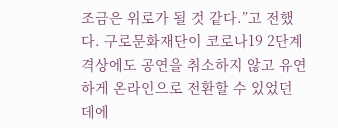조금은 위로가 될 것 같다.”고 전했다. 구로문화재단이 코로나19 2단계 격상에도 공연을 취소하지 않고 유연하게 온라인으로 전환할 수 있었던 데에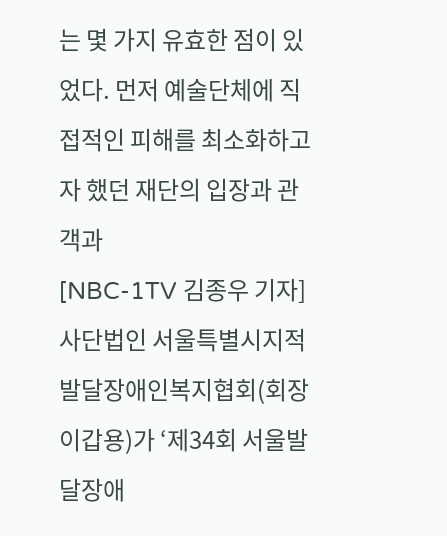는 몇 가지 유효한 점이 있었다. 먼저 예술단체에 직접적인 피해를 최소화하고자 했던 재단의 입장과 관객과
[NBC-1TV 김종우 기자] 사단법인 서울특별시지적발달장애인복지협회(회장 이갑용)가 ‘제34회 서울발달장애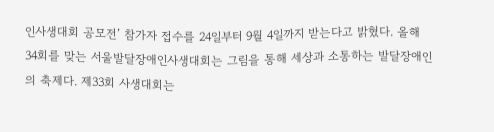인사생대회 공모전’ 참가자 접수를 24일부터 9월 4일까지 받는다고 밝혔다. 올해 34회를 맞는 서울발달장애인사생대회는 그림을 통해 세상과 소통하는 발달장애인의 축제다. 제33회 사생대회는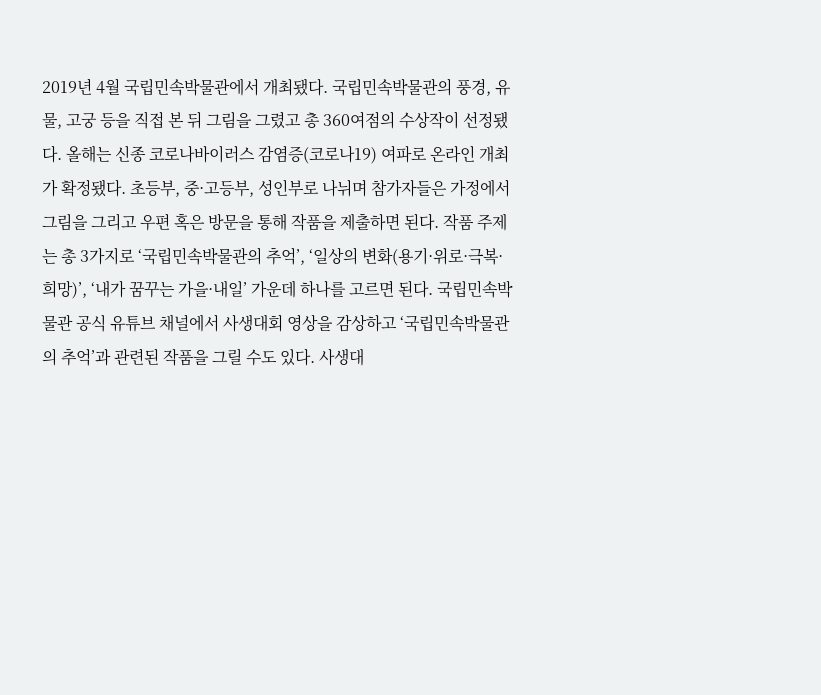2019년 4월 국립민속박물관에서 개최됐다. 국립민속박물관의 풍경, 유물, 고궁 등을 직접 본 뒤 그림을 그렸고 총 360여점의 수상작이 선정됐다. 올해는 신종 코로나바이러스 감염증(코로나19) 여파로 온라인 개최가 확정됐다. 초등부, 중·고등부, 성인부로 나뉘며 참가자들은 가정에서 그림을 그리고 우편 혹은 방문을 통해 작품을 제출하면 된다. 작품 주제는 총 3가지로 ‘국립민속박물관의 추억’, ‘일상의 변화(용기·위로·극복·희망)’, ‘내가 꿈꾸는 가을·내일’ 가운데 하나를 고르면 된다. 국립민속박물관 공식 유튜브 채널에서 사생대회 영상을 감상하고 ‘국립민속박물관의 추억’과 관련된 작품을 그릴 수도 있다. 사생대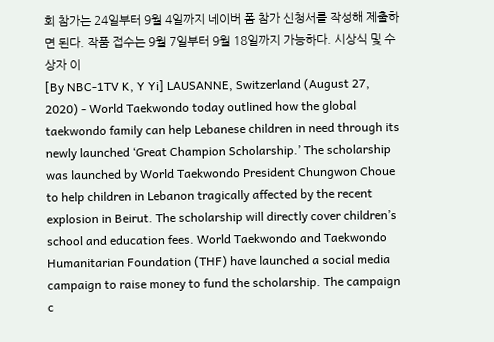회 참가는 24일부터 9월 4일까지 네이버 폼 참가 신청서를 작성해 제출하면 된다. 작품 접수는 9월 7일부터 9월 18일까지 가능하다. 시상식 및 수상자 이
[By NBC-1TV K, Y Yi] LAUSANNE, Switzerland (August 27, 2020) - World Taekwondo today outlined how the global taekwondo family can help Lebanese children in need through its newly launched ‘Great Champion Scholarship.’ The scholarship was launched by World Taekwondo President Chungwon Choue to help children in Lebanon tragically affected by the recent explosion in Beirut. The scholarship will directly cover children’s school and education fees. World Taekwondo and Taekwondo Humanitarian Foundation (THF) have launched a social media campaign to raise money to fund the scholarship. The campaign c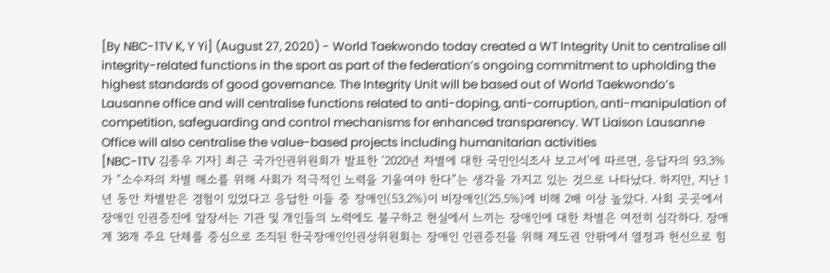[By NBC-1TV K, Y Yi] (August 27, 2020) - World Taekwondo today created a WT Integrity Unit to centralise all integrity-related functions in the sport as part of the federation’s ongoing commitment to upholding the highest standards of good governance. The Integrity Unit will be based out of World Taekwondo’s Lausanne office and will centralise functions related to anti-doping, anti-corruption, anti-manipulation of competition, safeguarding and control mechanisms for enhanced transparency. WT Liaison Lausanne Office will also centralise the value-based projects including humanitarian activities
[NBC-1TV 김종우 기자] 최근 국가인권위원회가 발표한 ‘2020년 차별에 대한 국민인식조사 보고서’에 따르면, 응답자의 93.3%가 “소수자의 차별 해소를 위해 사회가 적극적인 노력을 기울여야 한다”는 생각을 가지고 있는 것으로 나타났다. 하지만, 지난 1년 동안 차별받은 경험이 있었다고 응답한 이들 중 장애인(53.2%)이 비장애인(25.5%)에 비해 2배 이상 높았다. 사회 곳곳에서 장애인 인권증진에 앞장서는 기관 및 개인들의 노력에도 불구하고 현실에서 느끼는 장애인에 대한 차별은 여전히 심각하다. 장애계 38개 주요 단체를 중심으로 조직된 한국장애인인권상위원회는 장애인 인권증진을 위해 제도권 안팎에서 열정과 헌신으로 힘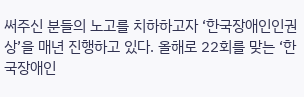써주신 분들의 노고를 치하하고자 ‘한국장애인인권상’을 매년 진행하고 있다. 올해로 22회를 맞는 ‘한국장애인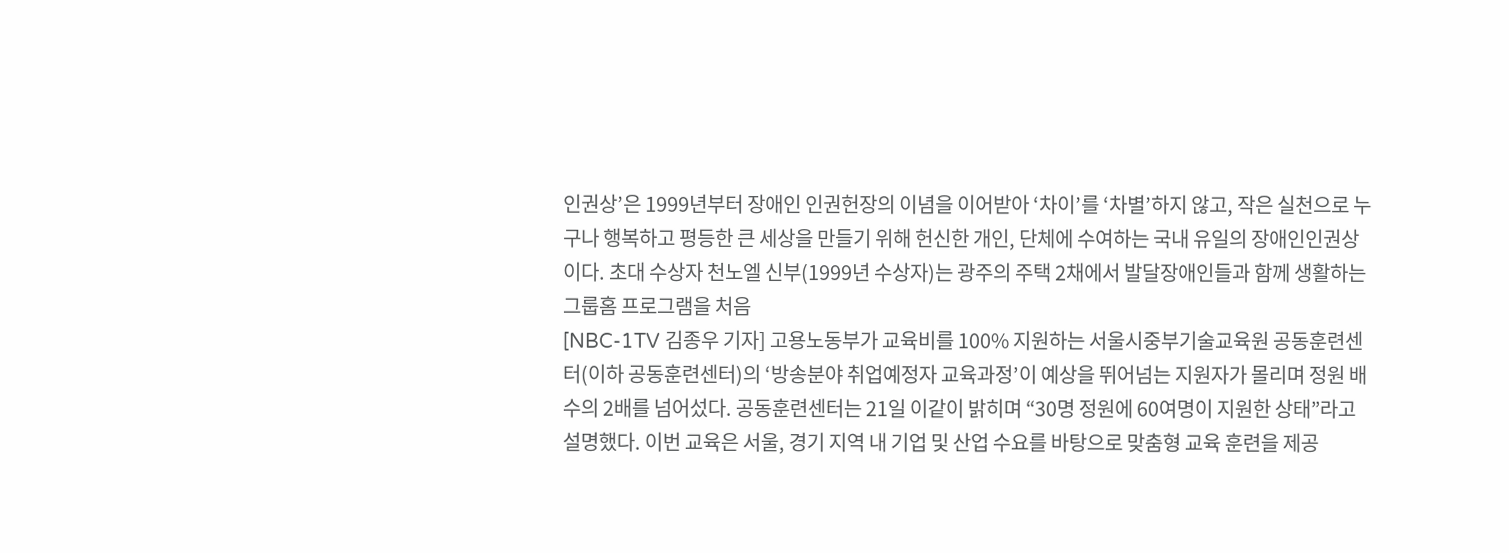인권상’은 1999년부터 장애인 인권헌장의 이념을 이어받아 ‘차이’를 ‘차별’하지 않고, 작은 실천으로 누구나 행복하고 평등한 큰 세상을 만들기 위해 헌신한 개인, 단체에 수여하는 국내 유일의 장애인인권상이다. 초대 수상자 천노엘 신부(1999년 수상자)는 광주의 주택 2채에서 발달장애인들과 함께 생활하는 그룹홈 프로그램을 처음
[NBC-1TV 김종우 기자] 고용노동부가 교육비를 100% 지원하는 서울시중부기술교육원 공동훈련센터(이하 공동훈련센터)의 ‘방송분야 취업예정자 교육과정’이 예상을 뛰어넘는 지원자가 몰리며 정원 배수의 2배를 넘어섰다. 공동훈련센터는 21일 이같이 밝히며 “30명 정원에 60여명이 지원한 상태”라고 설명했다. 이번 교육은 서울, 경기 지역 내 기업 및 산업 수요를 바탕으로 맞춤형 교육 훈련을 제공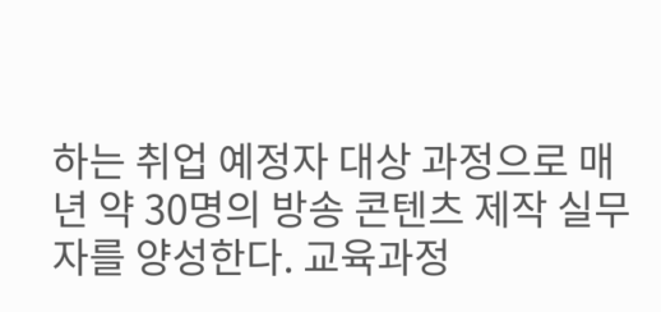하는 취업 예정자 대상 과정으로 매년 약 30명의 방송 콘텐츠 제작 실무자를 양성한다. 교육과정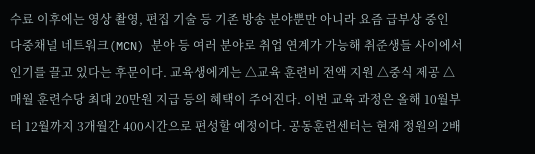수료 이후에는 영상 촬영, 편집 기술 등 기존 방송 분야뿐만 아니라 요즘 급부상 중인 다중채널 네트워크(MCN) 분야 등 여러 분야로 취업 연계가 가능해 취준생들 사이에서 인기를 끌고 있다는 후문이다. 교육생에게는 △교육 훈련비 전액 지원 △중식 제공 △매월 훈련수당 최대 20만원 지급 등의 혜택이 주어진다. 이번 교육 과정은 올해 10월부터 12월까지 3개월간 400시간으로 편성할 예정이다. 공동훈련센터는 현재 정원의 2배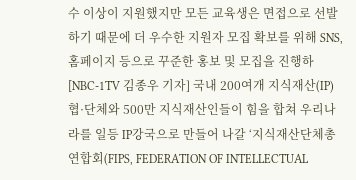수 이상이 지원했지만 모든 교육생은 면접으로 선발하기 때문에 더 우수한 지원자 모집 확보를 위해 SNS, 홈페이지 등으로 꾸준한 홍보 및 모집을 진행하
[NBC-1TV 김종우 기자] 국내 200여개 지식재산(IP) 협·단체와 500만 지식재산인들이 힘을 합쳐 우리나라를 일등 IP강국으로 만들어 나갈 ‘지식재산단체총연합회(FIPS, FEDERATION OF INTELLECTUAL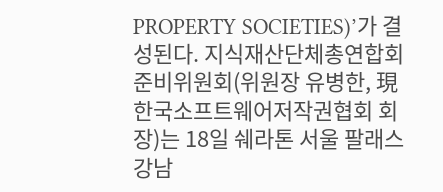PROPERTY SOCIETIES)’가 결성된다. 지식재산단체총연합회 준비위원회(위원장 유병한, 現한국소프트웨어저작권협회 회장)는 18일 쉐라톤 서울 팔래스 강남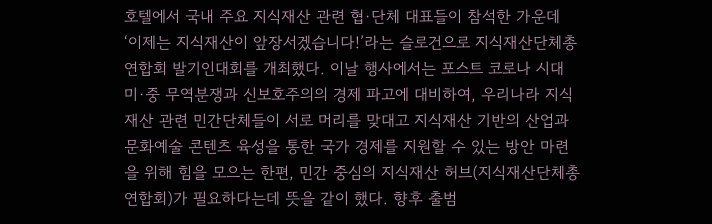호텔에서 국내 주요 지식재산 관련 협·단체 대표들이 참석한 가운데 ‘이제는 지식재산이 앞장서겠습니다!’라는 슬로건으로 지식재산단체총연합회 발기인대회를 개최했다. 이날 행사에서는 포스트 코로나 시대 미·중 무역분쟁과 신보호주의의 경제 파고에 대비하여, 우리나라 지식재산 관련 민간단체들이 서로 머리를 맞대고 지식재산 기반의 산업과 문화예술 콘텐츠 육성을 통한 국가 경제를 지원할 수 있는 방안 마련을 위해 힘을 모으는 한편, 민간 중심의 지식재산 허브(지식재산단체총연합회)가 필요하다는데 뜻을 같이 했다. 향후 출범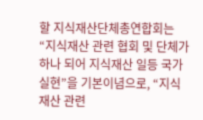할 지식재산단체총연합회는 “지식재산 관련 협회 및 단체가 하나 되어 지식재산 일등 국가 실현”을 기본이념으로, “지식재산 관련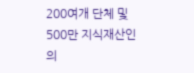200여개 단체 및 500만 지식재산인의